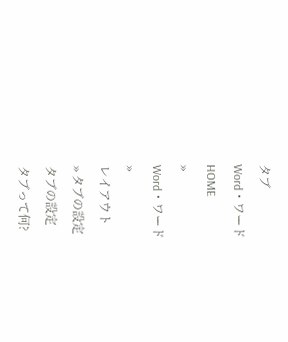タブ
Word・ワード
HOME
»
Word・ワード
»
レイアウト
» タブの設定
タブの設定
タブって何?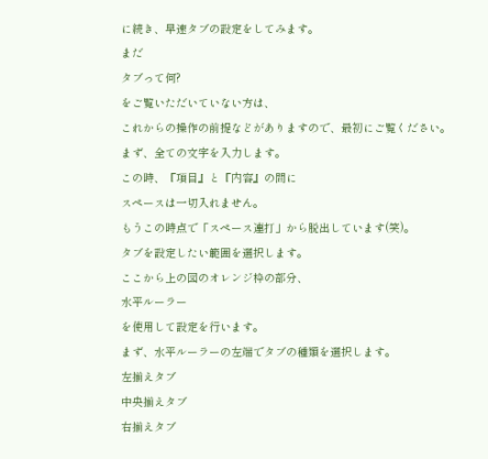に続き、早速タブの設定をしてみます。
まだ
タブって何?
をご覧いただいていない方は、
これからの操作の前提などがありますので、最初にご覧ください。
まず、全ての文字を入力します。
この時、『項目』と『内容』の間に
スペースは一切入れません。
もうこの時点で「スペース連打」から脱出しています(笑)。
タブを設定したい範囲を選択します。
ここから上の図のオレンジ枠の部分、
水平ルーラー
を使用して設定を行います。
まず、水平ルーラーの左端でタブの種類を選択します。
左揃えタブ
中央揃えタブ
右揃えタブ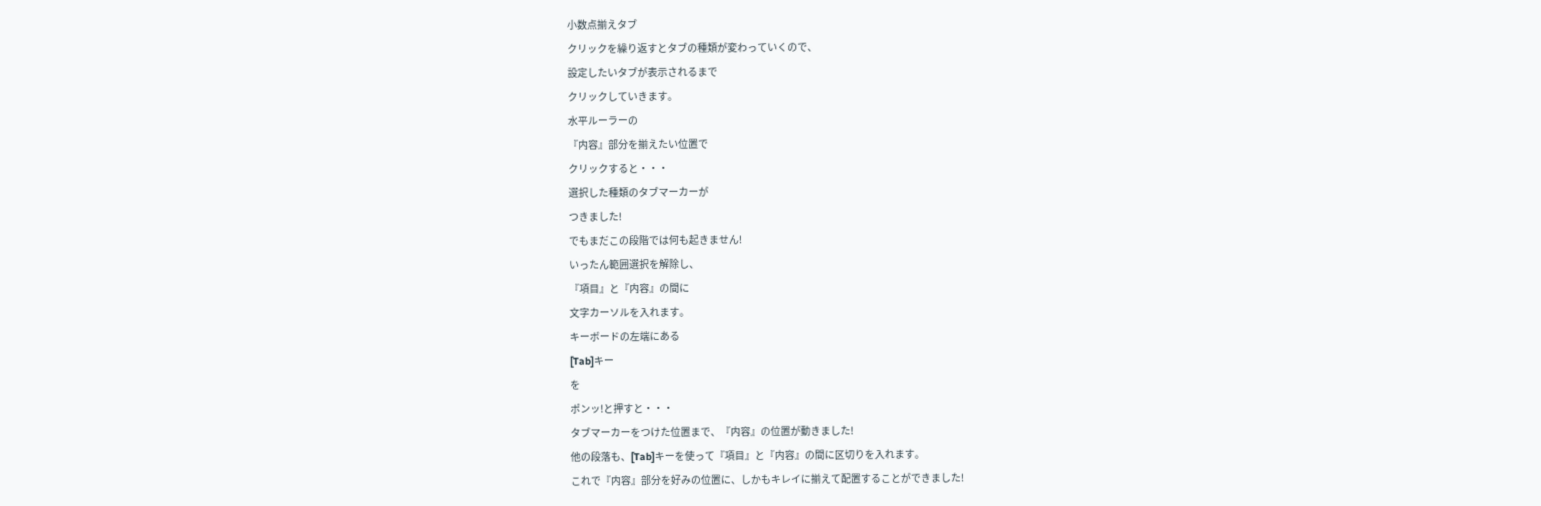小数点揃えタブ
クリックを繰り返すとタブの種類が変わっていくので、
設定したいタブが表示されるまで
クリックしていきます。
水平ルーラーの
『内容』部分を揃えたい位置で
クリックすると・・・
選択した種類のタブマーカーが
つきました!
でもまだこの段階では何も起きません!
いったん範囲選択を解除し、
『項目』と『内容』の間に
文字カーソルを入れます。
キーボードの左端にある
[Tab]キー
を
ポンッ!と押すと・・・
タブマーカーをつけた位置まで、『内容』の位置が動きました!
他の段落も、[Tab]キーを使って『項目』と『内容』の間に区切りを入れます。
これで『内容』部分を好みの位置に、しかもキレイに揃えて配置することができました!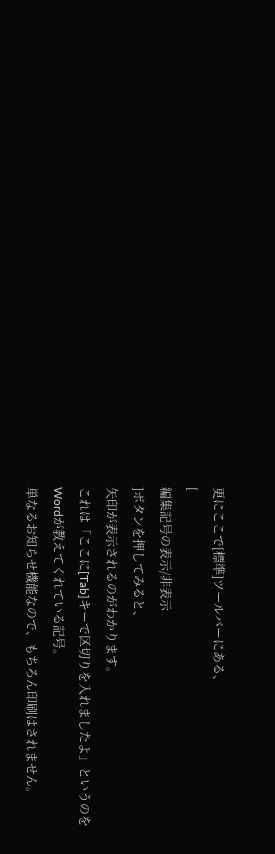更にここで[標準]ツールバーにある、
[
編集記号の表示/非表示
]ボタンを押してみると、
矢印が表示されるのがわかります。
これは「ここに[Tab]キーで区切りを入れましたよ」というのを
Wordが教えてくれている記号。
単なるお知らせ機能なので、もちろん印刷はされません。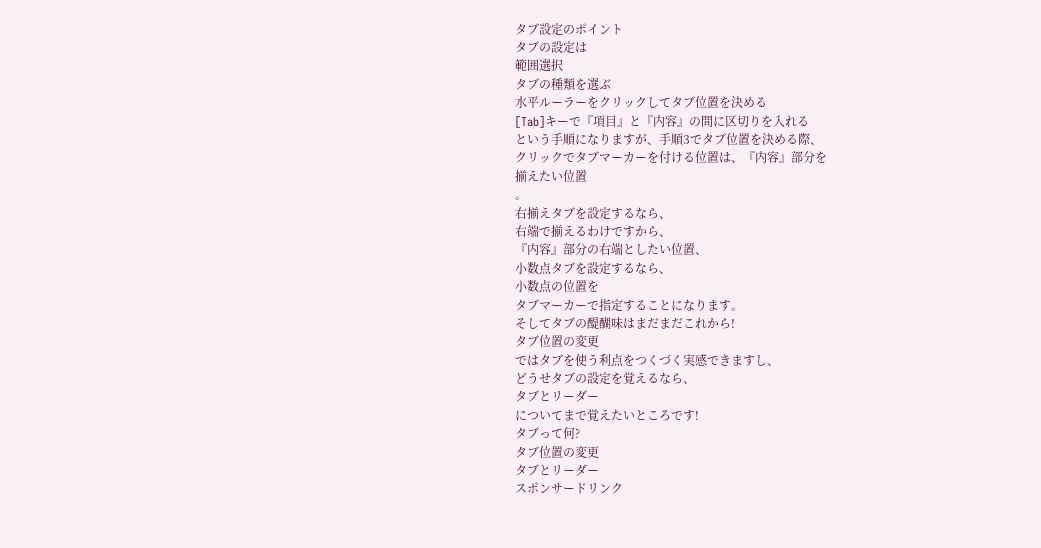タブ設定のポイント
タブの設定は
範囲選択
タブの種類を選ぶ
水平ルーラーをクリックしてタブ位置を決める
[Tab]キーで『項目』と『内容』の間に区切りを入れる
という手順になりますが、手順3でタブ位置を決める際、
クリックでタブマーカーを付ける位置は、『内容』部分を
揃えたい位置
。
右揃えタブを設定するなら、
右端で揃えるわけですから、
『内容』部分の右端としたい位置、
小数点タブを設定するなら、
小数点の位置を
タブマーカーで指定することになります。
そしてタブの醍醐味はまだまだこれから!
タブ位置の変更
ではタブを使う利点をつくづく実感できますし、
どうせタブの設定を覚えるなら、
タブとリーダー
についてまで覚えたいところです!
タブって何?
タブ位置の変更
タブとリーダー
スポンサードリンク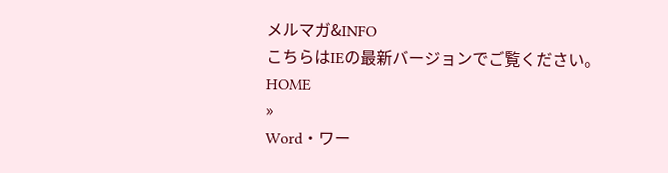メルマガ&INFO
こちらはIEの最新バージョンでご覧ください。
HOME
»
Word・ワー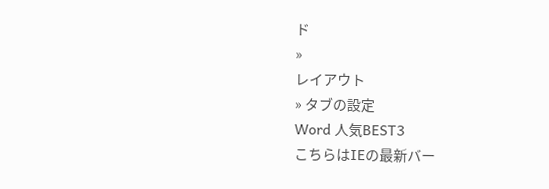ド
»
レイアウト
» タブの設定
Word 人気BEST3
こちらはIEの最新バー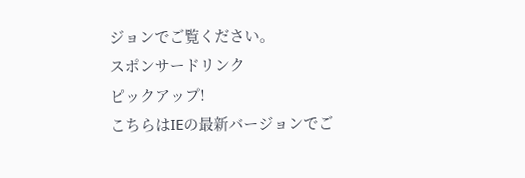ジョンでご覧ください。
スポンサードリンク
ピックアップ!
こちらはIEの最新バージョンでご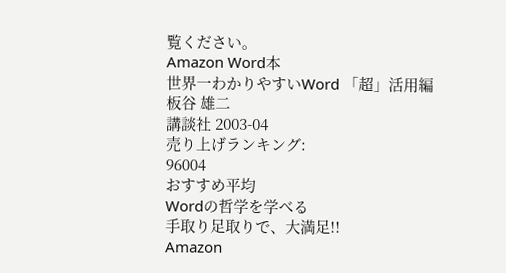覧ください。
Amazon Word本
世界一わかりやすいWord 「超」活用編
板谷 雄二
講談社 2003-04
売り上げランキング:
96004
おすすめ平均
Wordの哲学を学べる
手取り足取りで、大満足!!
Amazon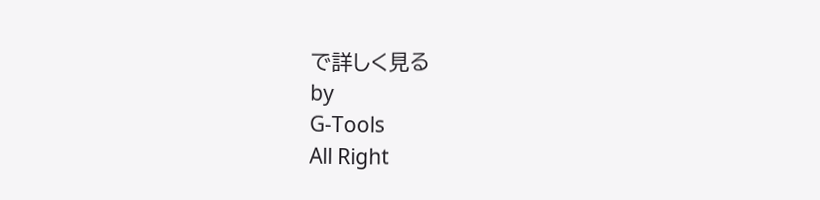で詳しく見る
by
G-Tools
All Right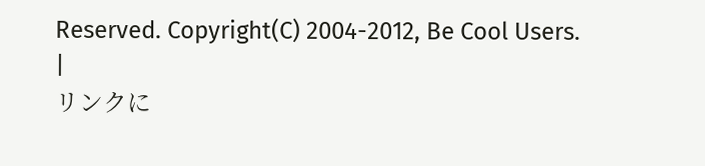Reserved. Copyright(C) 2004-2012, Be Cool Users.
|
リンクに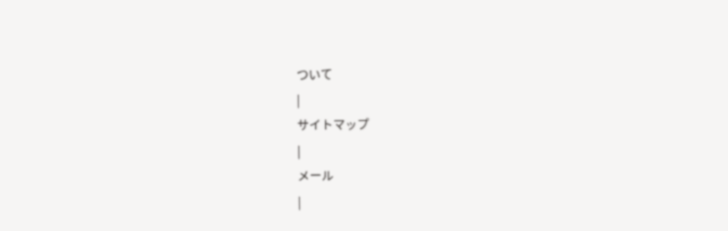ついて
|
サイトマップ
|
メール
|